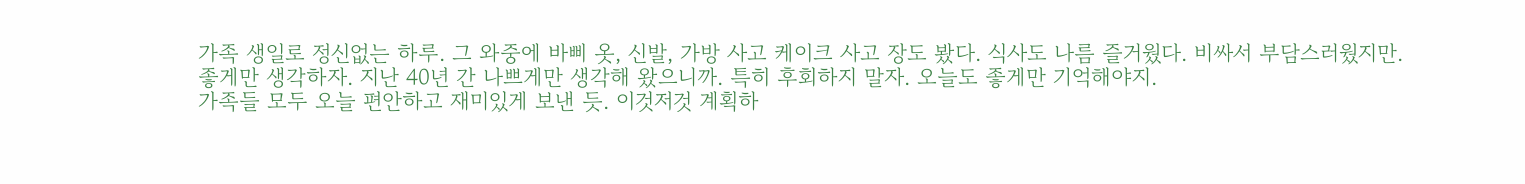가족 생일로 정신없는 하루. 그 와중에 바삐 옷, 신발, 가방 사고 케이크 사고 장도 봤다. 식사도 나름 즐거웠다. 비싸서 부담스러웠지만.
좋게만 생각하자. 지난 40년 간 나쁘게만 생각해 왔으니까. 특히 후회하지 말자. 오늘도 좋게만 기억해야지.
가족들 모두 오늘 편안하고 재미있게 보낸 듯. 이것저것 계획하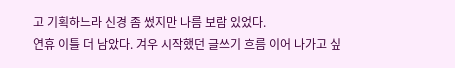고 기획하느라 신경 좀 썼지만 나름 보람 있었다.
연휴 이틀 더 남았다. 겨우 시작했던 글쓰기 흐름 이어 나가고 싶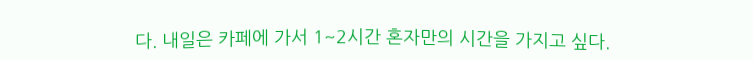다. 내일은 카페에 가서 1~2시간 혼자만의 시간을 가지고 싶다.